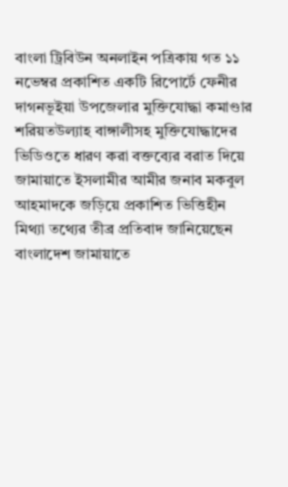বাংলা ট্রিবিউন অনলাইন পত্রিকায় গত ১১ নভেম্বর প্রকাশিত একটি রিপোর্টে ফেনীর দাগনভূইয়া উপজেলার মুক্তিযোদ্ধা কমাণ্ডার শরিয়তউল্যাহ বাঙ্গালীসহ মুক্তিযোদ্ধাদের ভিডিওতে ধারণ করা বক্তব্যের বরাত দিয়ে জামায়াতে ইসলামীর আমীর জনাব মকবুল আহমাদকে জড়িয়ে প্রকাশিত ভিত্তিহীন মিথ্যা তথ্যের তীব্র প্রতিবাদ জানিয়েছেন বাংলাদেশ জামায়াতে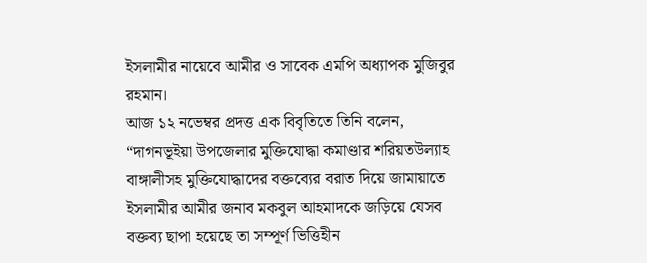ইসলামীর নায়েবে আমীর ও সাবেক এমপি অধ্যাপক মুজিবুর রহমান।
আজ ১২ নভেম্বর প্রদত্ত এক বিবৃতিতে তিনি বলেন, “দাগনভূইয়া উপজেলার মুক্তিযোদ্ধা কমাণ্ডার শরিয়তউল্যাহ বাঙ্গালীসহ মুক্তিযোদ্ধাদের বক্তব্যের বরাত দিয়ে জামায়াতে ইসলামীর আমীর জনাব মকবুল আহমাদকে জড়িয়ে যেসব বক্তব্য ছাপা হয়েছে তা সম্পূর্ণ ভিত্তিহীন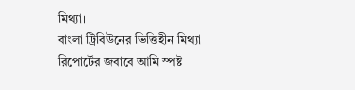মিথ্যা।
বাংলা ট্রিবিউনের ভিত্তিহীন মিথ্যা রিপোর্টের জবাবে আমি স্পষ্ট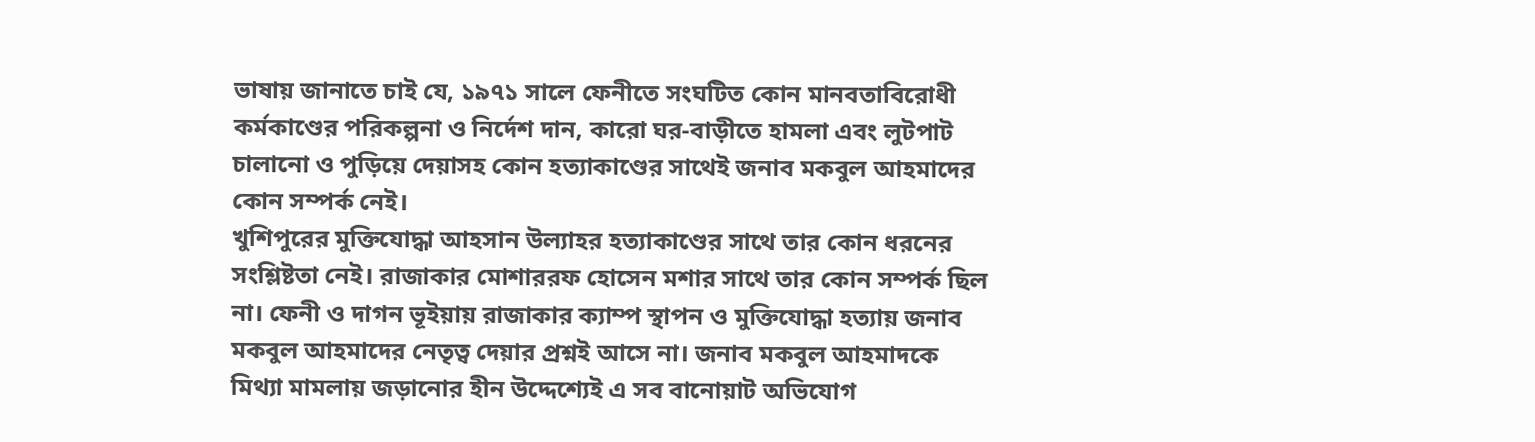ভাষায় জানাতে চাই যে, ১৯৭১ সালে ফেনীতে সংঘটিত কোন মানবতাবিরোধী কর্মকাণ্ডের পরিকল্পনা ও নির্দেশ দান, কারো ঘর-বাড়ীতে হামলা এবং লুটপাট চালানো ও পুড়িয়ে দেয়াসহ কোন হত্যাকাণ্ডের সাথেই জনাব মকবুল আহমাদের কোন সম্পর্ক নেই।
খুশিপুরের মুক্তিযোদ্ধা আহসান উল্যাহর হত্যাকাণ্ডের সাথে তার কোন ধরনের সংশ্লিষ্টতা নেই। রাজাকার মোশাররফ হোসেন মশার সাথে তার কোন সম্পর্ক ছিল না। ফেনী ও দাগন ভূইয়ায় রাজাকার ক্যাম্প স্থাপন ও মুক্তিযোদ্ধা হত্যায় জনাব মকবুল আহমাদের নেতৃত্ব দেয়ার প্রশ্নই আসে না। জনাব মকবুল আহমাদকে মিথ্যা মামলায় জড়ানোর হীন উদ্দেশ্যেই এ সব বানোয়াট অভিযোগ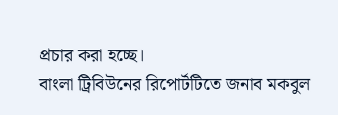প্রচার করা হচ্ছে।
বাংলা ট্রিবিউনের রিপোর্টটিতে জনাব মকবুল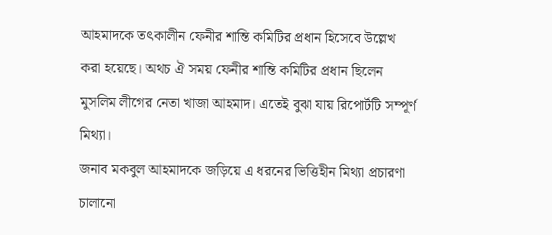আহমাদকে তৎকালীন ফেনীর শান্তি কমিটির প্রধান হিসেবে উল্লেখ করা হয়েছে। অথচ ঐ সময় ফেনীর শান্তি কমিটির প্রধান ছিলেন মুসলিম লীগের নেতা খাজা আহমাদ। এতেই বুঝা যায় রিপোর্টটি সম্পূর্ণ মিথ্যা।
জনাব মকবুল আহমাদকে জড়িয়ে এ ধরনের ভিত্তিহীন মিথ্যা প্রচারণা চালানো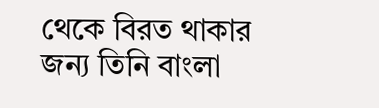থেকে বিরত থাকার জন্য তিনি বাংলা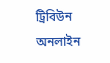ট্রিবিউন অনলাইন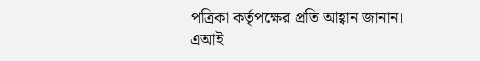পত্রিকা কর্তৃপক্ষের প্রতি আহ্বান জানান।
এআই